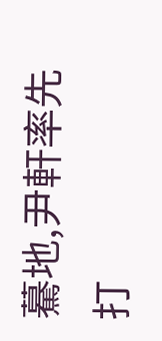驀地,尹軒率先打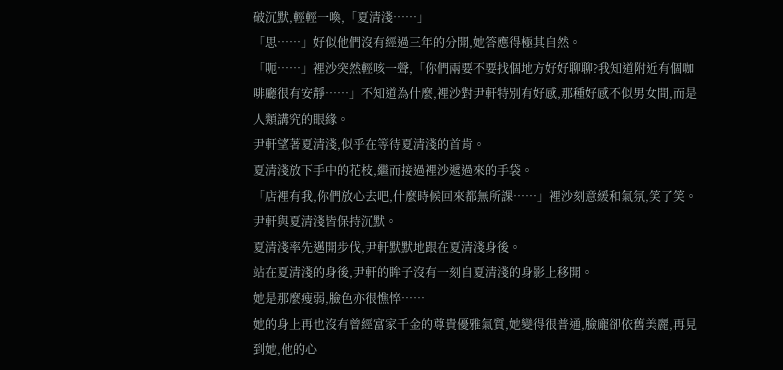破沉默,輕輕一喚,「夏清淺……」
「思……」好似他們沒有經過三年的分開,她答應得極其自然。
「呃……」裡沙突然輕咳一聲,「你們兩要不要找個地方好好聊聊?我知道附近有個咖啡廳很有安靜……」不知道為什麼,裡沙對尹軒特別有好感,那種好感不似男女間,而是人類講究的眼緣。
尹軒望著夏清淺,似乎在等待夏清淺的首肯。
夏清淺放下手中的花枝,繼而接過裡沙遞過來的手袋。
「店裡有我,你們放心去吧,什麼時候回來都無所課……」裡沙刻意緩和氣氛,笑了笑。
尹軒與夏清淺皆保持沉默。
夏清淺率先邁開步伐,尹軒默默地跟在夏清淺身後。
站在夏清淺的身後,尹軒的眸子沒有一刻自夏清淺的身影上移開。
她是那麼瘦弱,臉色亦很憔悴……
她的身上再也沒有曾經富家千金的尊貴優雅氣質,她變得很普通,臉龐卻依舊美麗,再見到她,他的心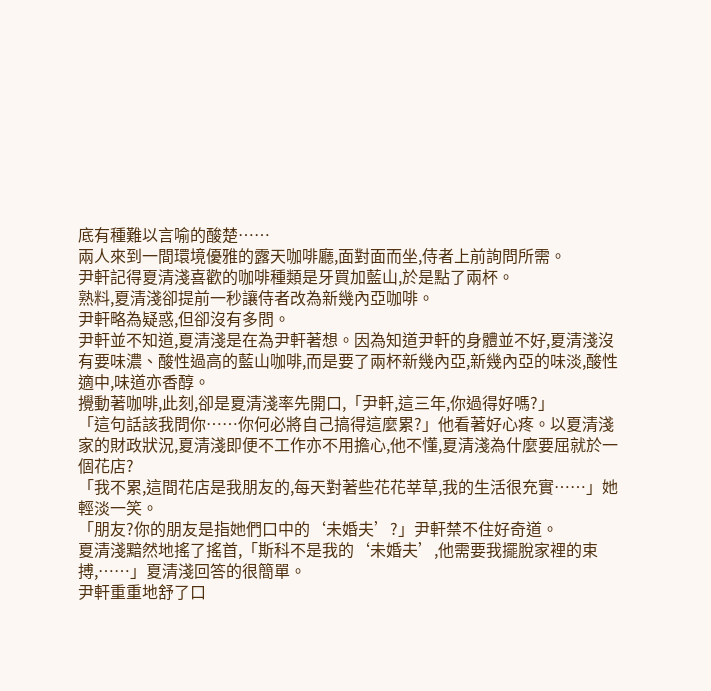底有種難以言喻的酸楚……
兩人來到一間環境優雅的露天咖啡廳,面對面而坐,侍者上前詢問所需。
尹軒記得夏清淺喜歡的咖啡種類是牙買加藍山,於是點了兩杯。
熟料,夏清淺卻提前一秒讓侍者改為新幾內亞咖啡。
尹軒略為疑惑,但卻沒有多問。
尹軒並不知道,夏清淺是在為尹軒著想。因為知道尹軒的身體並不好,夏清淺沒有要味濃、酸性過高的藍山咖啡,而是要了兩杯新幾內亞,新幾內亞的味淡,酸性適中,味道亦香醇。
攪動著咖啡,此刻,卻是夏清淺率先開口,「尹軒,這三年,你過得好嗎?」
「這句話該我問你……你何必將自己搞得這麼累?」他看著好心疼。以夏清淺家的財政狀況,夏清淺即便不工作亦不用擔心,他不懂,夏清淺為什麼要屈就於一個花店?
「我不累,這間花店是我朋友的,每天對著些花花莘草,我的生活很充實……」她輕淡一笑。
「朋友?你的朋友是指她們口中的‘未婚夫’?」尹軒禁不住好奇道。
夏清淺黯然地搖了搖首,「斯科不是我的‘未婚夫’,他需要我擺脫家裡的束搏,……」夏清淺回答的很簡單。
尹軒重重地舒了口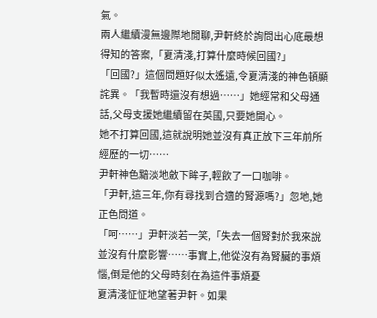氣。
兩人繼續漫無邊際地閒聊,尹軒終於詢問出心底最想得知的答案,「夏清淺,打算什麼時候回國?」
「回國?」這個問題好似太遙遠,令夏清淺的神色頓顯詫異。「我暫時還沒有想過……」她經常和父母通話,父母支援她繼續留在英國,只要她開心。
她不打算回國,這就說明她並沒有真正放下三年前所經歷的一切……
尹軒神色黯淡地斂下眸子,輕飲了一口咖啡。
「尹軒,這三年,你有尋找到合適的腎源嗎?」忽地,她正色問道。
「呵……」尹軒淡若一笑,「失去一個腎對於我來說並沒有什麼影響……事實上,他從沒有為腎臟的事煩惱,倒是他的父母時刻在為這件事煩憂
夏清淺怔怔地望著尹軒。如果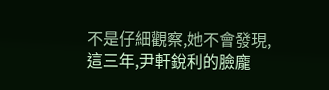不是仔細觀察,她不會發現,這三年,尹軒銳利的臉龐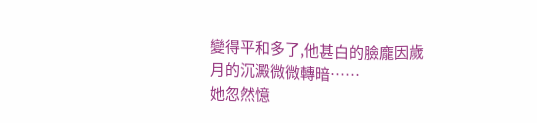變得平和多了,他甚白的臉龐因歲月的沉澱微微轉暗……
她忽然憶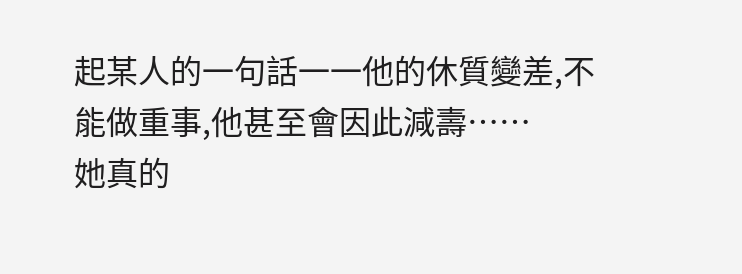起某人的一句話一一他的休質變差,不能做重事,他甚至會因此減壽……
她真的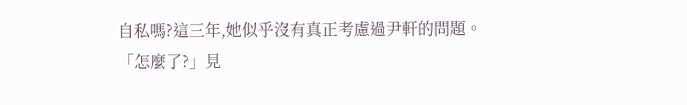自私嗎?這三年,她似乎沒有真正考慮過尹軒的問題。
「怎麼了?」見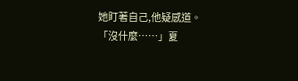她盯著自己,他疑感道。
「沒什麼……」夏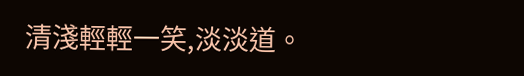清淺輕輕一笑,淡淡道。